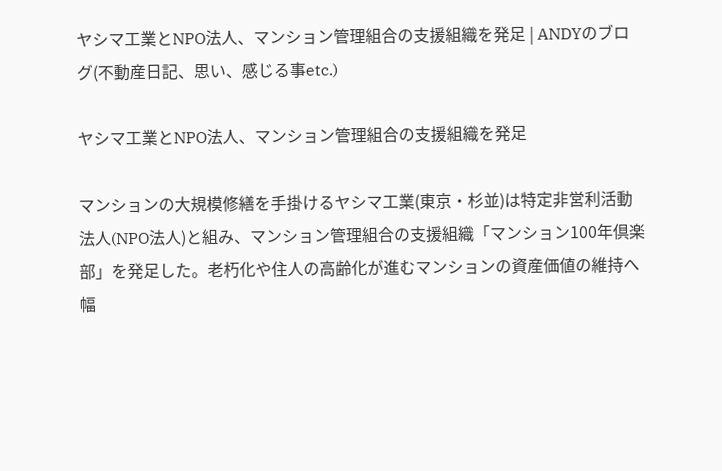ヤシマ工業とNPO法人、マンション管理組合の支援組織を発足 | ANDYのブログ(不動産日記、思い、感じる事etc.)

ヤシマ工業とNPO法人、マンション管理組合の支援組織を発足

マンションの大規模修繕を手掛けるヤシマ工業(東京・杉並)は特定非営利活動法人(NPO法人)と組み、マンション管理組合の支援組織「マンション100年倶楽部」を発足した。老朽化や住人の高齢化が進むマンションの資産価値の維持へ幅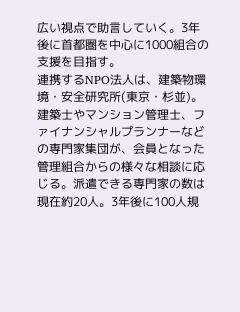広い視点で助言していく。3年後に首都圏を中心に1000組合の支援を目指す。
連携するNPO法人は、建築物環境・安全研究所(東京・杉並)。建築士やマンション管理士、ファイナンシャルプランナーなどの専門家集団が、会員となった管理組合からの様々な相談に応じる。派遣できる専門家の数は現在約20人。3年後に100人規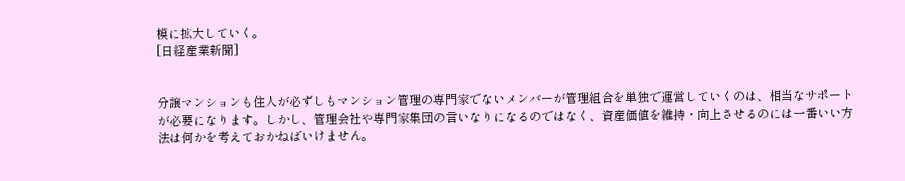模に拡大していく。
[日経産業新聞]


分譲マンションも住人が必ずしもマンション管理の専門家でないメンバーが管理組合を単独で運営していくのは、相当なサポートが必要になります。しかし、管理会社や専門家集団の言いなりになるのではなく、資産価値を維持・向上させるのには一番いい方法は何かを考えておかねばいけません。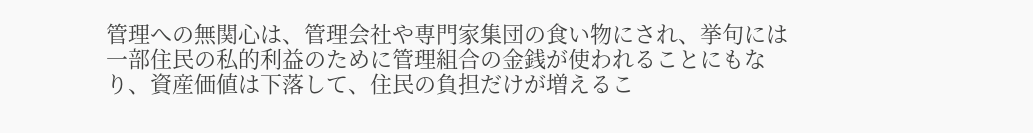管理への無関心は、管理会社や専門家集団の食い物にされ、挙句には一部住民の私的利益のために管理組合の金銭が使われることにもなり、資産価値は下落して、住民の負担だけが増えるこ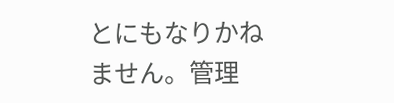とにもなりかねません。管理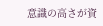意識の高さが資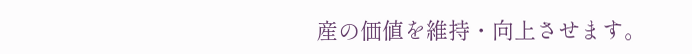産の価値を維持・向上させます。